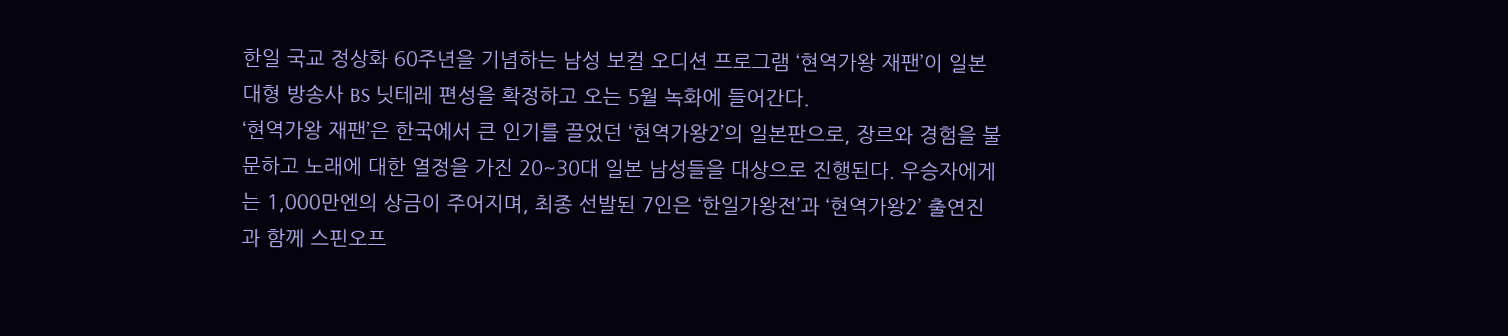한일 국교 정상화 60주년을 기념하는 남성 보컬 오디션 프로그램 ‘현역가왕 재팬’이 일본 대형 방송사 BS 닛테레 편성을 확정하고 오는 5월 녹화에 들어간다.
‘현역가왕 재팬’은 한국에서 큰 인기를 끌었던 ‘현역가왕2’의 일본판으로, 장르와 경험을 불문하고 노래에 대한 열정을 가진 20~30대 일본 남성들을 대상으로 진행된다. 우승자에게는 1,000만엔의 상금이 주어지며, 최종 선발된 7인은 ‘한일가왕전’과 ‘현역가왕2’ 출연진과 함께 스핀오프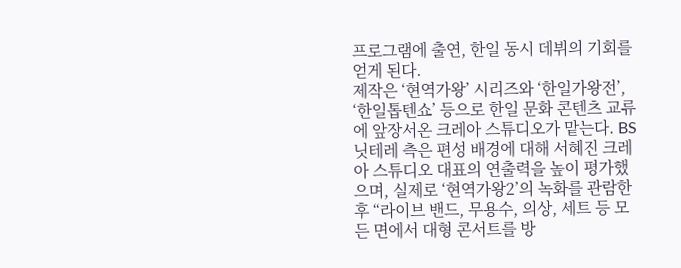프로그램에 출연, 한일 동시 데뷔의 기회를 얻게 된다.
제작은 ‘현역가왕’ 시리즈와 ‘한일가왕전’, ‘한일톱텐쇼’ 등으로 한일 문화 콘텐츠 교류에 앞장서온 크레아 스튜디오가 맡는다. BS 닛테레 측은 편성 배경에 대해 서혜진 크레아 스튜디오 대표의 연출력을 높이 평가했으며, 실제로 ‘현역가왕2’의 녹화를 관람한 후 “라이브 밴드, 무용수, 의상, 세트 등 모든 면에서 대형 콘서트를 방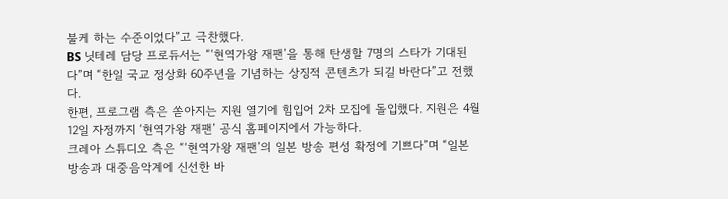불케 하는 수준이었다”고 극찬했다.
BS 닛테레 담당 프로듀서는 “‘현역가왕 재팬’을 통해 탄생할 7명의 스타가 기대된다”며 “한일 국교 정상화 60주년을 기념하는 상징적 콘텐츠가 되길 바란다”고 전했다.
한편, 프로그램 측은 쏟아지는 지원 열기에 힘입어 2차 모집에 돌입했다. 지원은 4월 12일 자정까지 ‘현역가왕 재팬’ 공식 홈페이지에서 가능하다.
크레아 스튜디오 측은 “‘현역가왕 재팬’의 일본 방송 편성 확정에 기쁘다”며 “일본 방송과 대중음악계에 신선한 바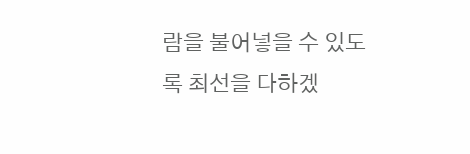람을 불어넣을 수 있도록 최선을 다하겠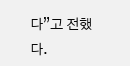다”고 전했다.